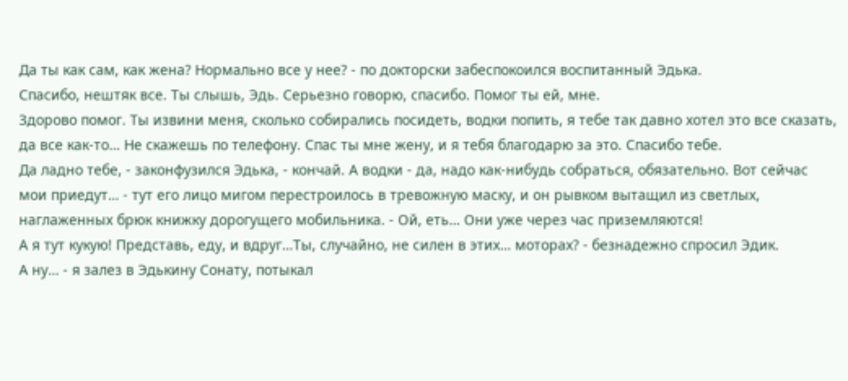Да ты как сам, как жена? Нормально все у нее? - по докторски забеспокоился воспитанный Эдька.
Спасибо, нештяк все. Ты слышь, Эдь. Серьезно говорю, спасибо. Помог ты ей, мне.
Здорово помог. Ты извини меня, сколько собирались посидеть, водки попить, я тебе так давно хотел это все сказать, да все как-то… Не скажешь по телефону. Спас ты мне жену, и я тебя благодарю за это. Спасибо тебе.
Да ладно тебе, - законфузился Эдька, - кончай. А водки - да, надо как-нибудь собраться, обязательно. Вот сейчас мои приедут… - тут его лицо мигом перестроилось в тревожную маску, и он рывком вытащил из светлых, наглаженных брюк книжку дорогущего мобильника. - Ой, еть… Они уже через час приземляются!
А я тут кукую! Представь, еду, и вдруг…Ты, случайно, не силен в этих… моторах? - безнадежно спросил Эдик.
А ну… - я залез в Эдькину Сонату, потыкал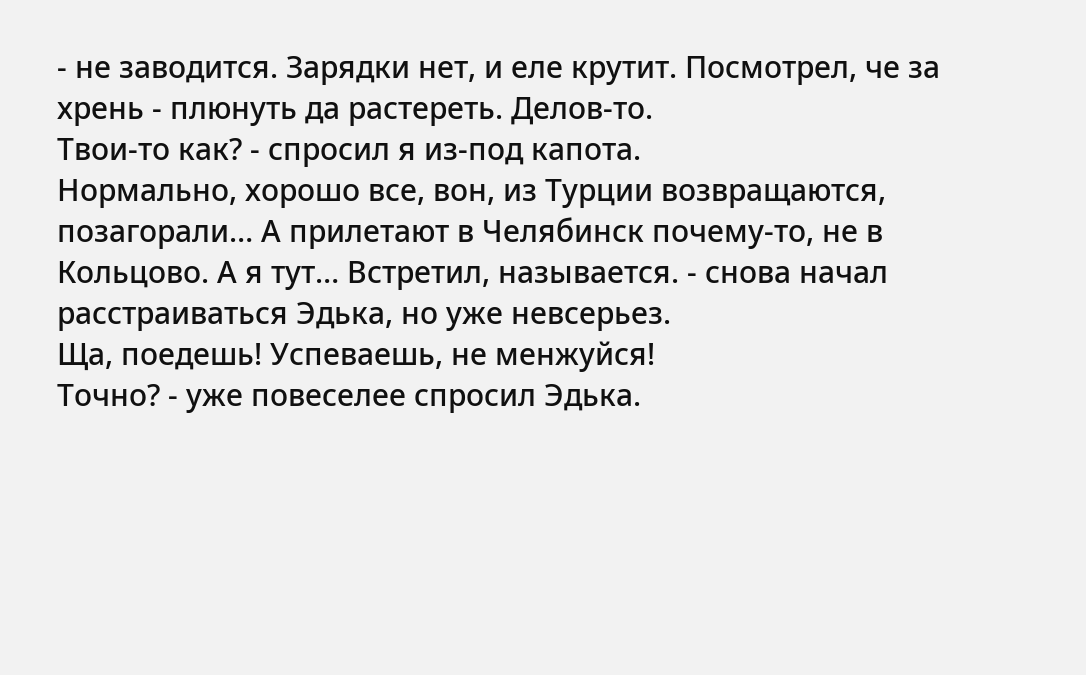- не заводится. Зарядки нет, и еле крутит. Посмотрел, че за хрень - плюнуть да растереть. Делов-то.
Твои-то как? - спросил я из-под капота.
Нормально, хорошо все, вон, из Турции возвращаются, позагорали… А прилетают в Челябинск почему-то, не в Кольцово. А я тут… Встретил, называется. - снова начал расстраиваться Эдька, но уже невсерьез.
Ща, поедешь! Успеваешь, не менжуйся!
Точно? - уже повеселее спросил Эдька.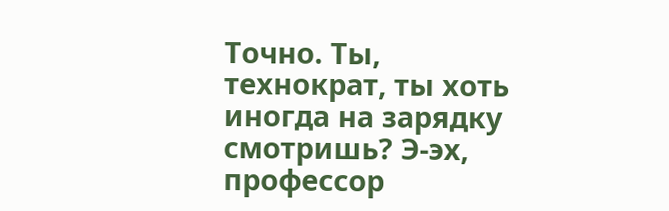Точно. Ты, технократ, ты хоть иногда на зарядку смотришь? Э-эх, профессор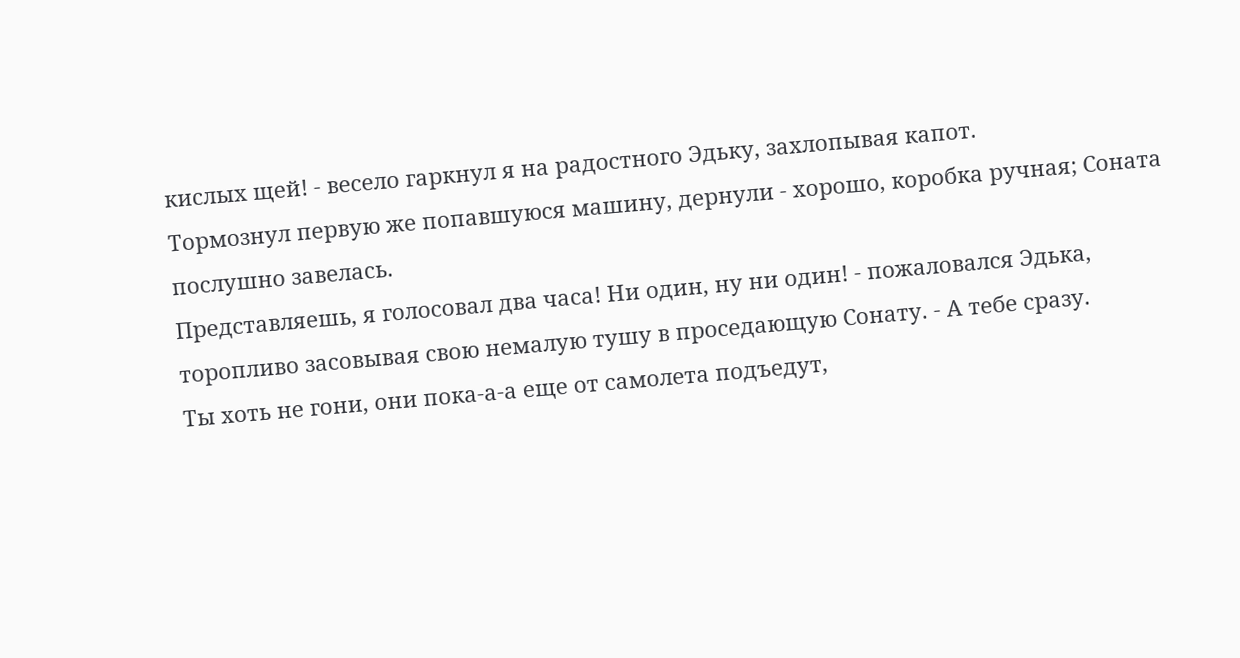кислых щей! - весело гаркнул я на радостного Эдьку, захлопывая капот.
Тормознул первую же попавшуюся машину, дернули - хорошо, коробка ручная; Соната послушно завелась.
Представляешь, я голосовал два часа! Ни один, ну ни один! - пожаловался Эдька, торопливо засовывая свою немалую тушу в проседающую Сонату. - А тебе сразу.
Ты хоть не гони, они пока-а-а еще от самолета подъедут,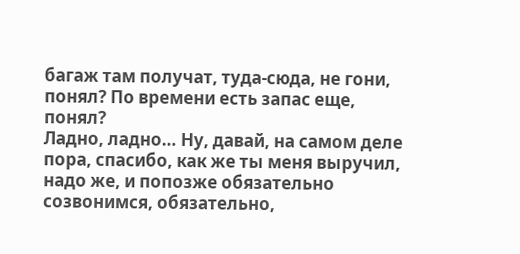багаж там получат, туда-сюда, не гони, понял? По времени есть запас еще, понял?
Ладно, ладно… Ну, давай, на самом деле пора, спасибо, как же ты меня выручил, надо же, и попозже обязательно созвонимся, обязательно,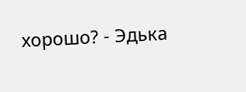хорошо? - Эдька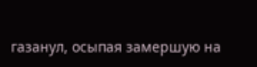газанул, осыпая замершую на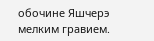обочине Яшчерэ мелким гравием.